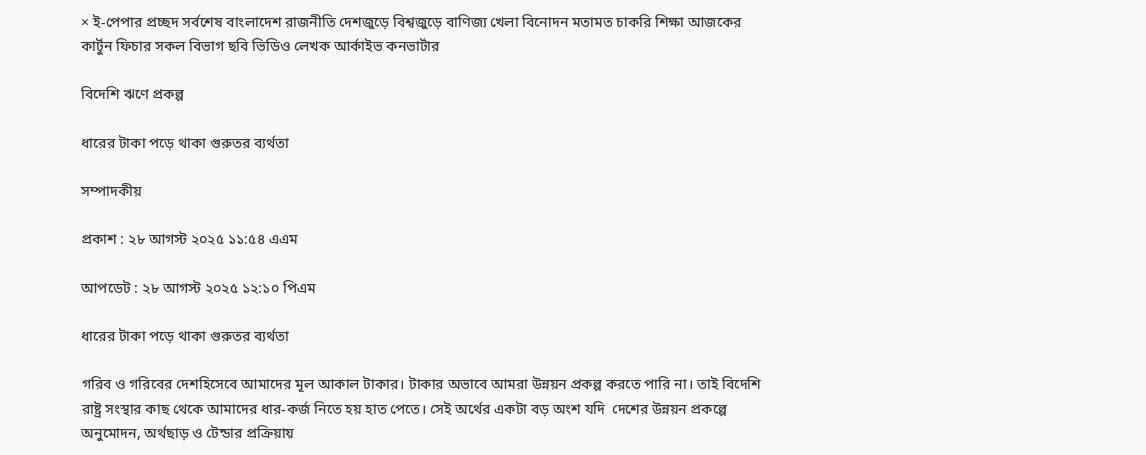× ই-পেপার প্রচ্ছদ সর্বশেষ বাংলাদেশ রাজনীতি দেশজুড়ে বিশ্বজুড়ে বাণিজ্য খেলা বিনোদন মতামত চাকরি শিক্ষা আজকের কার্টুন ফিচার সকল বিভাগ ছবি ভিডিও লেখক আর্কাইভ কনভার্টার

বিদেশি ঋণে প্রকল্প

ধারের টাকা পড়ে থাকা গুরুতর ব্যর্থতা

সম্পাদকীয়

প্রকাশ : ২৮ আগস্ট ২০২৫ ১১:৫৪ এএম

আপডেট : ২৮ আগস্ট ২০২৫ ১২:১০ পিএম

ধারের টাকা পড়ে থাকা গুরুতর ব্যর্থতা

গরিব ও গরিবের দেশহিসেবে আমাদের মূল আকাল টাকার। টাকার অভাবে আমরা উন্নয়ন প্রকল্প করতে পারি না। তাই বিদেশি রাষ্ট্র সংস্থার কাছ থেকে আমাদের ধার-কর্জ নিতে হয় হাত পেতে। সেই অর্থের একটা বড় অংশ যদি  দেশের উন্নয়ন প্রকল্পে অনুমোদন, অর্থছাড় ও টেন্ডার প্রক্রিয়ায়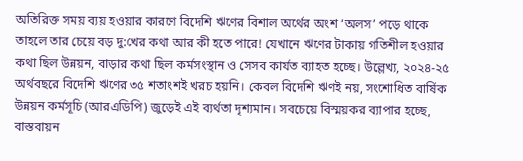অতিরিক্ত সময় ব্যয় হওয়ার কারণে বিদেশি ঋণের বিশাল অর্থের অংশ ‘অলস’ পড়ে থাকে তাহলে তার চেয়ে বড় দু:খের কথা আর কী হতে পারে! যেখানে ঋণের টাকায় গতিশীল হওয়ার কথা ছিল উন্নয়ন, বাড়ার কথা ছিল কর্মসংস্থান ও সেসব কার্যত ব্যাহত হচ্ছে। উল্লেখ্য, ২০২৪-২৫ অর্থবছরে বিদেশি ঋণের ৩৫ শতাংশই খরচ হয়নি। কেবল বিদেশি ঋণই নয়, সংশোধিত বার্ষিক উন্নয়ন কর্মসূচি (আরএডিপি) জুড়েই এই ব্যর্থতা দৃশ্যমান। সবচেয়ে বিস্ময়কর ব্যাপার হচ্ছে, বাস্তবায়ন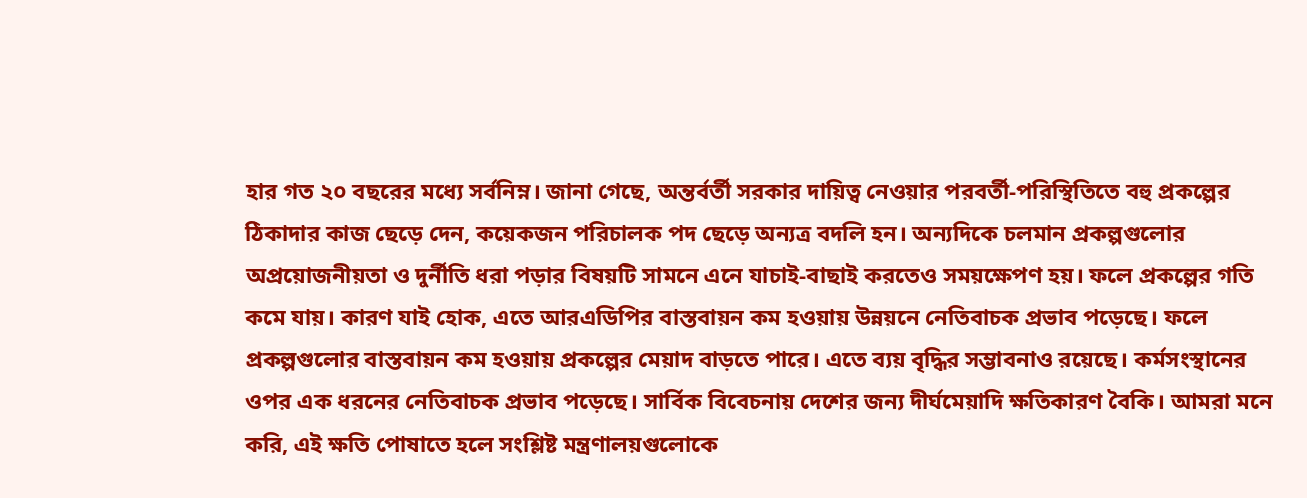হার গত ২০ বছরের মধ্যে সর্বনিম্ন। জানা গেছে, অন্তর্বর্তী সরকার দায়িত্ব নেওয়ার পরবর্তী-পরিস্থিতিতে বহু প্রকল্পের ঠিকাদার কাজ ছেড়ে দেন, কয়েকজন পরিচালক পদ ছেড়ে অন্যত্র বদলি হন। অন্যদিকে চলমান প্রকল্পগুলোর অপ্রয়োজনীয়তা ও দুর্নীতি ধরা পড়ার বিষয়টি সামনে এনে যাচাই-বাছাই করতেও সময়ক্ষেপণ হয়। ফলে প্রকল্পের গতি কমে যায়। কারণ যাই হোক, এতে আরএডিপির বাস্তবায়ন কম হওয়ায় উন্নয়নে নেতিবাচক প্রভাব পড়েছে। ফলে প্রকল্পগুলোর বাস্তবায়ন কম হওয়ায় প্রকল্পের মেয়াদ বাড়তে পারে। এতে ব্যয় বৃদ্ধির সম্ভাবনাও রয়েছে। কর্মসংস্থানের ওপর এক ধরনের নেতিবাচক প্রভাব পড়েছে। সার্বিক বিবেচনায় দেশের জন্য দীর্ঘমেয়াদি ক্ষতিকারণ বৈকি। আমরা মনে করি, এই ক্ষতি পোষাতে হলে সংশ্লিষ্ট মন্ত্রণালয়গুলোকে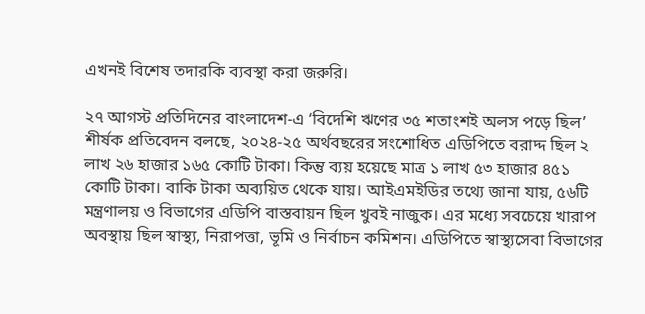এখনই বিশেষ তদারকি ব্যবস্থা করা জরুরি।

২৭ আগস্ট প্রতিদিনের বাংলাদেশ-এ ‘বিদেশি ঋণের ৩৫ শতাংশই অলস পড়ে ছিল’ শীর্ষক প্রতিবেদন বলছে, ২০২৪-২৫ অর্থবছরের সংশোধিত এডিপিতে বরাদ্দ ছিল ২ লাখ ২৬ হাজার ১৬৫ কোটি টাকা। কিন্তু ব্যয় হয়েছে মাত্র ১ লাখ ৫৩ হাজার ৪৫১ কোটি টাকা। বাকি টাকা অব্যয়িত থেকে যায়। আইএমইডির তথ্যে জানা যায়, ৫৬টি মন্ত্রণালয় ও বিভাগের এডিপি বাস্তবায়ন ছিল খুবই নাজুক। এর মধ্যে সবচেয়ে খারাপ অবস্থায় ছিল স্বাস্থ্য, নিরাপত্তা, ভূমি ও নির্বাচন কমিশন। এডিপিতে স্বাস্থ্যসেবা বিভাগের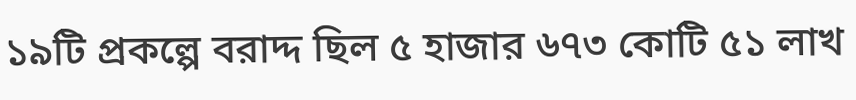১৯টি প্রকল্পে বরাদ্দ ছিল ৫ হাজার ৬৭৩ কোটি ৫১ লাখ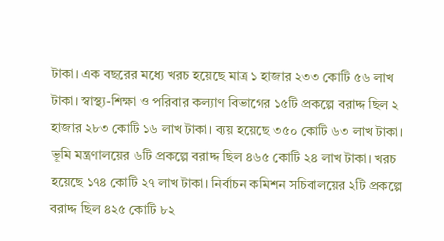টাকা। এক বছরের মধ্যে খরচ হয়েছে মাত্র ১ হাজার ২৩৩ কোটি ৫৬ লাখ টাকা। স্বাস্থ্য-শিক্ষা ও পরিবার কল্যাণ বিভাগের ১৫টি প্রকল্পে বরাদ্দ ছিল ২ হাজার ২৮৩ কোটি ১৬ লাখ টাকা। ব্যয় হয়েছে ৩৫০ কোটি ৬৩ লাখ টাকা। ভূমি মন্ত্রণালয়ের ৬টি প্রকল্পে বরাদ্দ ছিল ৪৬৫ কোটি ২৪ লাখ টাকা। খরচ হয়েছে ১৭৪ কোটি ২৭ লাখ টাকা। নির্বাচন কমিশন সচিবালয়ের ২টি প্রকল্পে বরাদ্দ ছিল ৪২৫ কোটি ৮২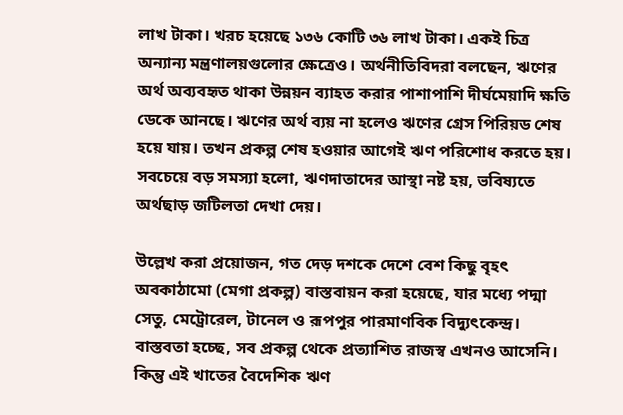লাখ টাকা। খরচ হয়েছে ১৩৬ কোটি ৩৬ লাখ টাকা। একই চিত্র অন্যান্য মন্ত্রণালয়গুলোর ক্ষেত্রেও। অর্থনীতিবিদরা বলছেন, ঋণের অর্থ অব্যবহৃত থাকা উন্নয়ন ব্যাহত করার পাশাপাশি দীর্ঘমেয়াদি ক্ষতি ডেকে আনছে। ঋণের অর্থ ব‍্যয় না হলেও ঋণের গ্রেস পিরিয়ড শেষ হয়ে যায়। তখন প্রকল্প শেষ হওয়ার আগেই ঋণ পরিশোধ করতে হয়। সবচেয়ে বড় সমস্যা হলো, ঋণদাতাদের আস্থা নষ্ট হয়, ভবিষ্যতে অর্থছাড় জটিলতা দেখা দেয়।

উল্লেখ করা প্রয়োজন, গত দেড় দশকে দেশে বেশ কিছু বৃহৎ অবকাঠামো (মেগা প্রকল্প) বাস্তবায়ন করা হয়েছে, যার মধ্যে পদ্মা সেতু, মেট্রোরেল, টানেল ও রূপপুর পারমাণবিক বিদ্যুৎকেন্দ্র। বাস্তবতা হচ্ছে, সব প্রকল্প থেকে প্রত্যাশিত রাজস্ব এখনও আসেনি। কিন্তু এই খাতের বৈদেশিক ঋণ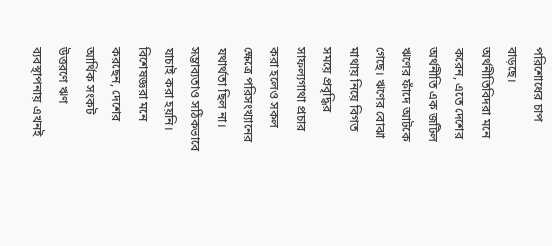পরিশোধের চাপ বাড়ছে। অর্থনীতিবিদরা মনে করেন, এতে দেশের অর্থনীতি এক জটিল ঋণের ফাঁদে আটকে গেছে। ঋণের বোঝা মাথায় নিয়ে বিগত সময়ে প্রবৃদ্ধির সাফল্যগাথা প্রচার করা হলেও সকল ক্ষেত্রে পরিসংখ্যানের যথার্থতা ছিল না। সম্ভাব্যতাও সঠিকভাবে যাচাই করা হয়নি। বিশেষজ্ঞরা মনে করছেন, দেশের আর্থিক সংকট উত্তরণে ঋণ ব্যবস্থাপনায় এখনই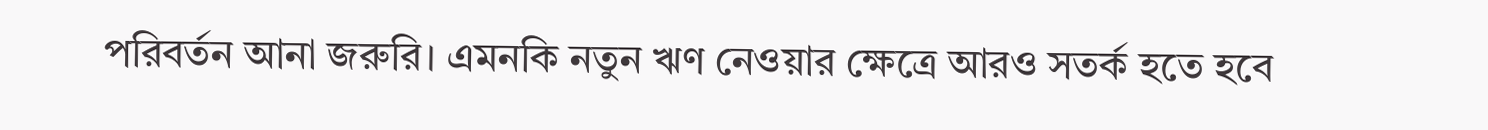পরিবর্তন আনা জরুরি। এমনকি নতুন ঋণ নেওয়ার ক্ষেত্রে আরও সতর্ক হতে হবে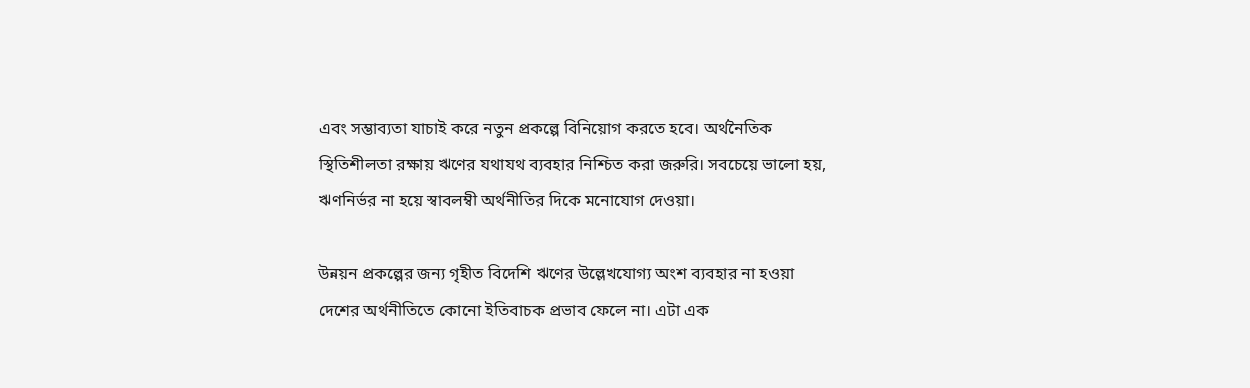এবং সম্ভাব্যতা যাচাই করে নতুন প্রকল্পে বিনিয়োগ করতে হবে। অর্থনৈতিক স্থিতিশীলতা রক্ষায় ঋণের যথাযথ ব্যবহার নিশ্চিত করা জরুরি। সবচেয়ে ভালো হয়, ঋণনির্ভর না হয়ে স্বাবলম্বী অর্থনীতির দিকে মনোযোগ দেওয়া।

উন্নয়ন প্রকল্পের জন্য গৃহীত বিদেশি ঋণের উল্লেখযোগ্য অংশ ব্যবহার না হওয়া দেশের অর্থনীতিতে কোনো ইতিবাচক প্রভাব ফেলে না। এটা এক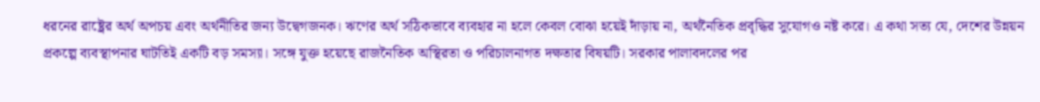ধরনের রাষ্ট্রের অর্থ অপচয় এবং অর্থনীতির জন্য উদ্বেগজনক। ঋণের অর্থ সঠিকভাবে ব্যবহার না হলে কেবল বোঝা হয়েই দাঁড়ায় না, অর্থনৈতিক প্রবৃদ্ধির সুযোগও নষ্ট করে। এ কথা সত্য যে, দেশের উন্নয়ন প্রকল্পে ব্যবস্থাপনার ঘাটতিই একটি বড় সমস্যা। সঙ্গে যুক্ত হয়েছে রাজনৈতিক অস্থিরতা ও পরিচালনাগত দক্ষতার বিষয়টি। সরকার পালাবদলের পর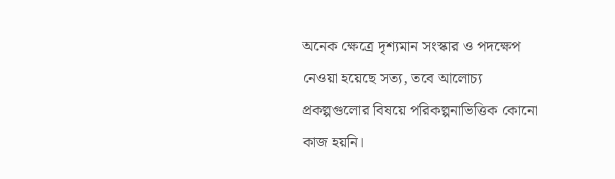অনেক ক্ষেত্রে দৃশ্যমান সংস্কার ও পদক্ষেপ নেওয়া হয়েছে সত্য, তবে আলোচ্য প্রকল্পগুলোর বিষয়ে পরিকল্পনাভিত্তিক কোনো কাজ হয়নি।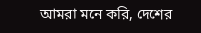আমরা মনে করি, দেশের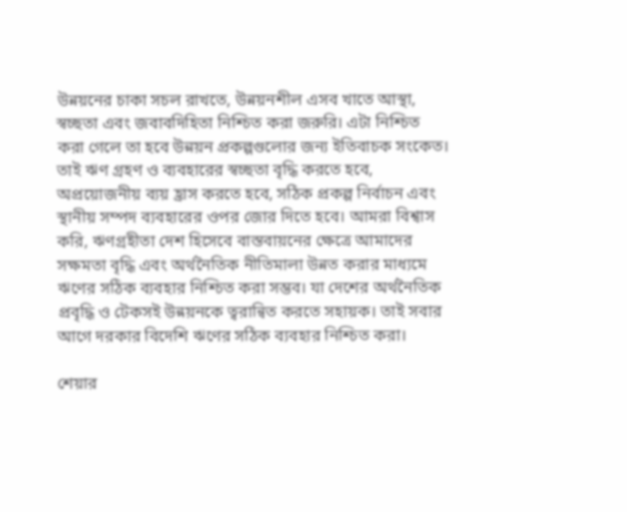উন্নয়নের চাকা সচল রাখতে, উন্নয়নশীল এসব খাতে আস্থা, স্বচ্ছতা এবং জবাবদিহিতা নিশ্চিত করা জরুরি। এটা নিশ্চিত করা গেলে তা হবে উন্নয়ন প্রকল্পগুলোর জন্য ইতিবাচক সংকেত। তাই ঋণ গ্রহণ ও ব্যবহারের স্বচ্ছতা বৃদ্ধি করতে হবে, অপ্রয়োজনীয় ব্যয় হ্রাস করতে হবে, সঠিক প্রকল্প নির্বাচন এবং স্থানীয় সম্পদ ব্যবহারের ওপর জোর দিতে হবে। আমরা বিশ্বাস করি, ঋণগ্রহীতা দেশ হিসেবে বাস্তবায়নের ক্ষেত্রে আমাদের সক্ষমতা বৃদ্ধি এবং অর্থনৈতিক নীতিমালা উন্নত করার মাধ্যমে ঋণের সঠিক ব্যবহার নিশ্চিত করা সম্ভব। যা দেশের অর্থনৈতিক প্রবৃদ্ধি ও টেকসই উন্নয়নকে ত্বরান্বিত করতে সহায়ক। তাই সবার আগে দরকার বিদেশি ঋণের সঠিক ব্যবহার নিশ্চিত করা।

শেয়ার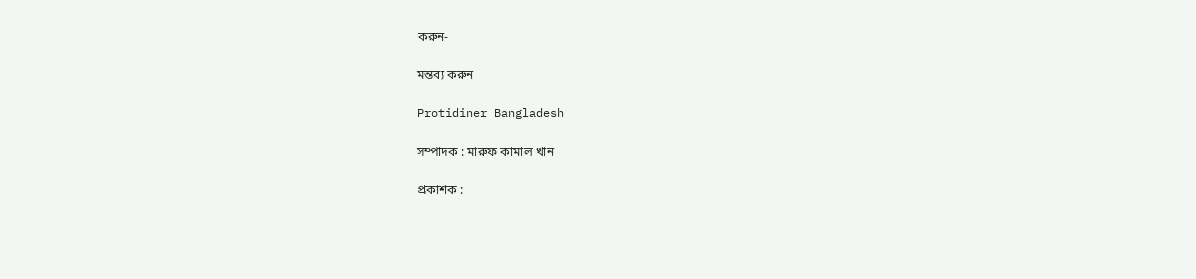করুন-

মন্তব্য করুন

Protidiner Bangladesh

সম্পাদক : মারুফ কামাল খান

প্রকাশক :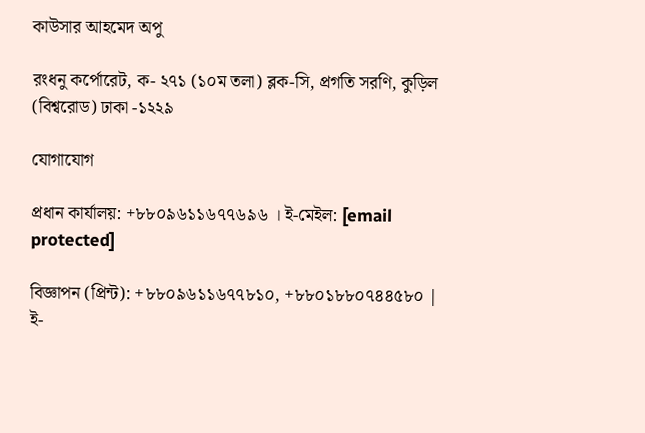কাউসার আহমেদ অপু

রংধনু কর্পোরেট, ক- ২৭১ (১০ম তলা) ব্লক-সি, প্রগতি সরণি, কুড়িল (বিশ্বরোড) ঢাকা -১২২৯

যোগাযোগ

প্রধান কার্যালয়: +৮৮০৯৬১১৬৭৭৬৯৬ । ই-মেইল: [email protected]

বিজ্ঞাপন (প্রিন্ট): +৮৮০৯৬১১৬৭৭৮১০, +৮৮০১৮৮০৭৪৪৫৮০ | ই-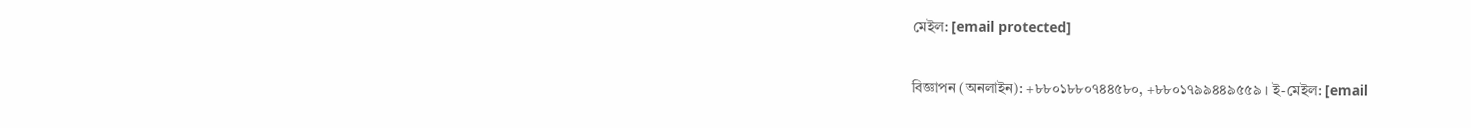মেইল: [email protected]

বিজ্ঞাপন (অনলাইন): +৮৮০১৮৮০৭৪৪৫৮০, +৮৮০১৭৯৯৪৪৯৫৫৯ । ই-মেইল: [email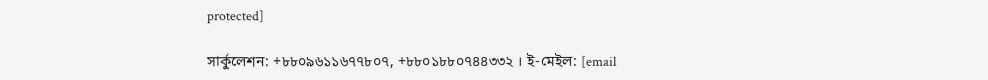protected]

সার্কুলেশন: +৮৮০৯৬১১৬৭৭৮০৭, +৮৮০১৮৮০৭৪৪৩৩২ । ই-মেইল: [email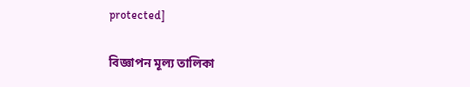protected]

বিজ্ঞাপন মূল্য তালিকা